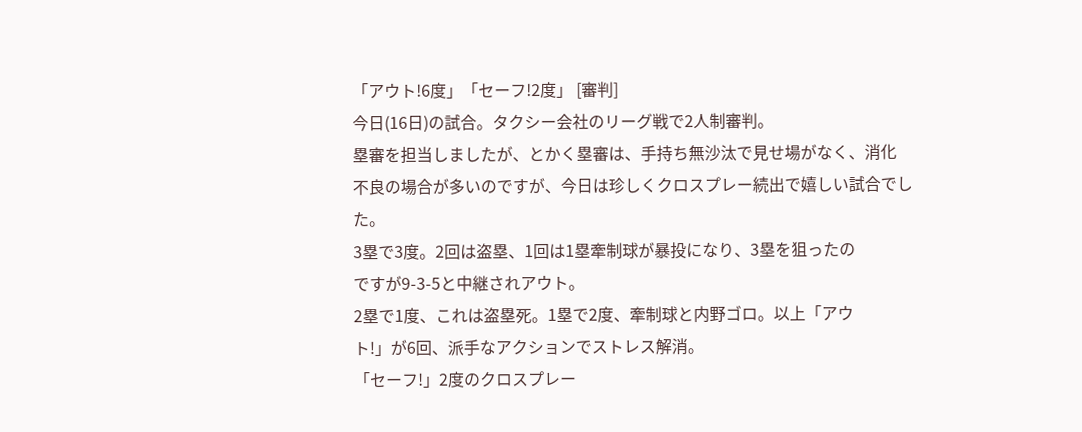「アウト!6度」「セーフ!2度」 [審判]
今日(16日)の試合。タクシー会社のリーグ戦で2人制審判。
塁審を担当しましたが、とかく塁審は、手持ち無沙汰で見せ場がなく、消化
不良の場合が多いのですが、今日は珍しくクロスプレー続出で嬉しい試合でし
た。
3塁で3度。2回は盗塁、1回は1塁牽制球が暴投になり、3塁を狙ったの
ですが9-3-5と中継されアウト。
2塁で1度、これは盗塁死。1塁で2度、牽制球と内野ゴロ。以上「アウ
ト!」が6回、派手なアクションでストレス解消。
「セーフ!」2度のクロスプレー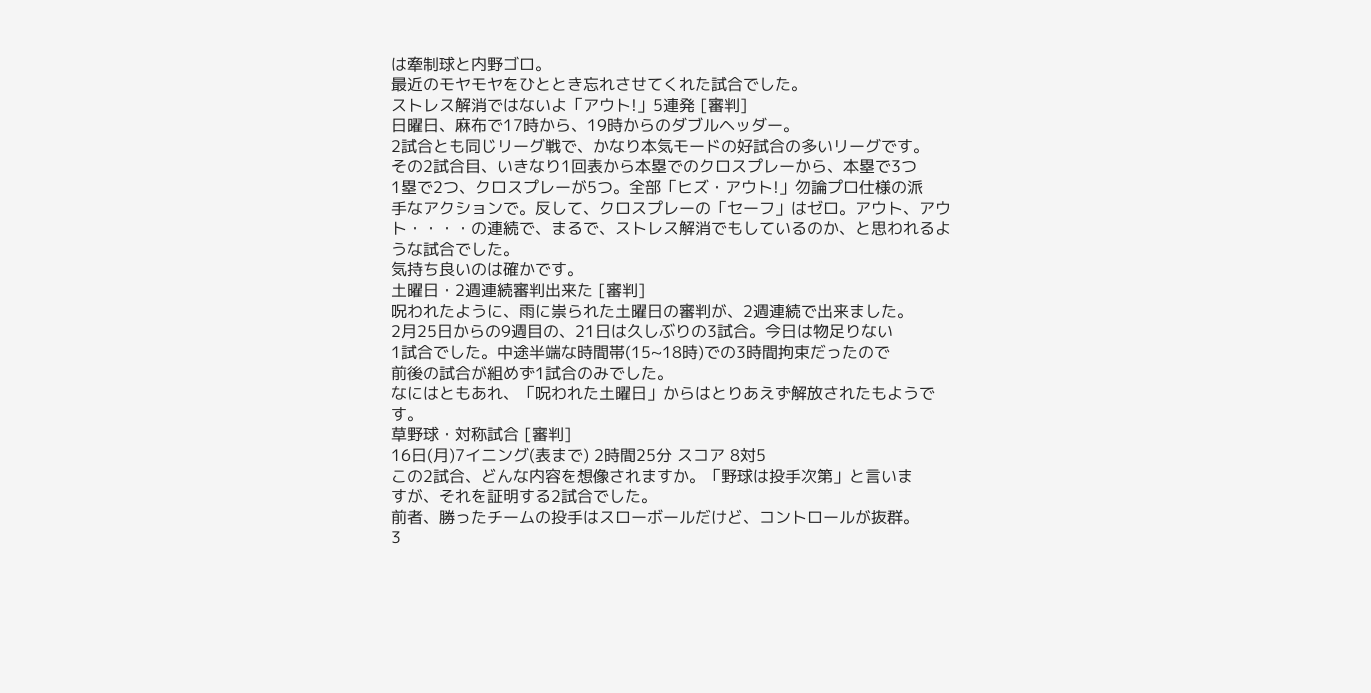は牽制球と内野ゴロ。
最近のモヤモヤをひととき忘れさせてくれた試合でした。
ストレス解消ではないよ「アウト!」5連発 [審判]
日曜日、麻布で17時から、19時からのダブルヘッダー。
2試合とも同じリーグ戦で、かなり本気モードの好試合の多いリーグです。
その2試合目、いきなり1回表から本塁でのクロスプレーから、本塁で3つ
1塁で2つ、クロスプレーが5つ。全部「ヒズ・アウト!」勿論プロ仕様の派
手なアクションで。反して、クロスプレーの「セーフ」はゼロ。アウト、アウ
ト・・・・の連続で、まるで、ストレス解消でもしているのか、と思われるよ
うな試合でした。
気持ち良いのは確かです。
土曜日・2週連続審判出来た [審判]
呪われたように、雨に祟られた土曜日の審判が、2週連続で出来ました。
2月25日からの9週目の、21日は久しぶりの3試合。今日は物足りない
1試合でした。中途半端な時間帯(15~18時)での3時間拘束だったので
前後の試合が組めず1試合のみでした。
なにはともあれ、「呪われた土曜日」からはとりあえず解放されたもようで
す。
草野球・対称試合 [審判]
16日(月)7イニング(表まで) 2時間25分 スコア 8対5
この2試合、どんな内容を想像されますか。「野球は投手次第」と言いま
すが、それを証明する2試合でした。
前者、勝ったチームの投手はスローボールだけど、コントロールが抜群。
3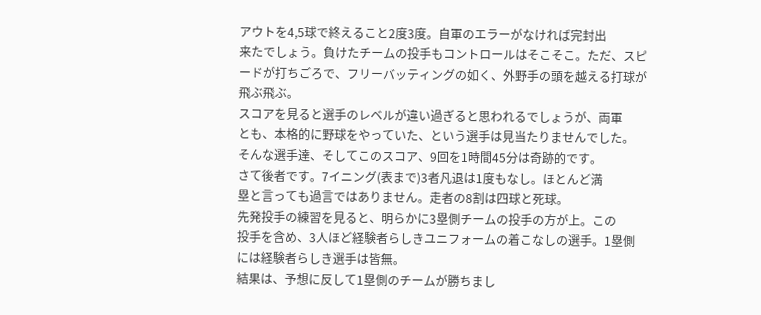アウトを4,5球で終えること2度3度。自軍のエラーがなければ完封出
来たでしょう。負けたチームの投手もコントロールはそこそこ。ただ、スピ
ードが打ちごろで、フリーバッティングの如く、外野手の頭を越える打球が
飛ぶ飛ぶ。
スコアを見ると選手のレベルが違い過ぎると思われるでしょうが、両軍
とも、本格的に野球をやっていた、という選手は見当たりませんでした。
そんな選手達、そしてこのスコア、9回を1時間45分は奇跡的です。
さて後者です。7イニング(表まで)3者凡退は1度もなし。ほとんど満
塁と言っても過言ではありません。走者の8割は四球と死球。
先発投手の練習を見ると、明らかに3塁側チームの投手の方が上。この
投手を含め、3人ほど経験者らしきユニフォームの着こなしの選手。1塁側
には経験者らしき選手は皆無。
結果は、予想に反して1塁側のチームが勝ちまし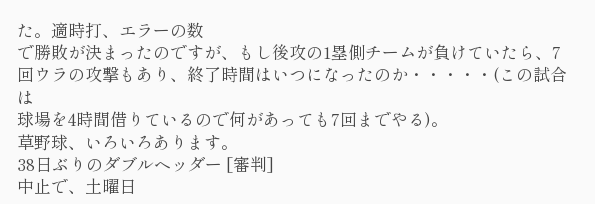た。適時打、エラーの数
で勝敗が決まったのですが、もし後攻の1塁側チームが負けていたら、7
回ウラの攻撃もあり、終了時間はいつになったのか・・・・・(この試合は
球場を4時間借りているので何があっても7回までやる)。
草野球、いろいろあります。
38日ぶりのダブルヘッダー [審判]
中止で、土曜日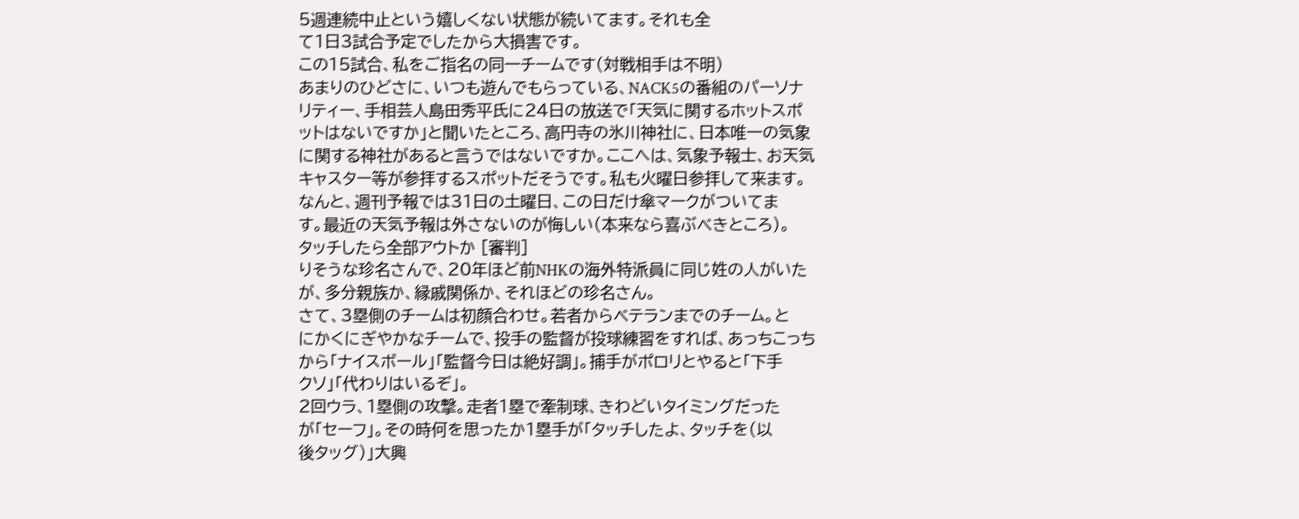5週連続中止という嬉しくない状態が続いてます。それも全
て1日3試合予定でしたから大損害です。
この15試合、私をご指名の同一チームです(対戦相手は不明)
あまりのひどさに、いつも遊んでもらっている、NACK5の番組のパーソナ
リティー、手相芸人島田秀平氏に24日の放送で「天気に関するホットスポ
ットはないですか」と聞いたところ、高円寺の氷川神社に、日本唯一の気象
に関する神社があると言うではないですか。ここへは、気象予報士、お天気
キャスター等が参拝するスポットだそうです。私も火曜日参拝して来ます。
なんと、週刊予報では31日の土曜日、この日だけ傘マークがついてま
す。最近の天気予報は外さないのが悔しい(本来なら喜ぶべきところ)。
タッチしたら全部アウトか [審判]
りそうな珍名さんで、20年ほど前NHKの海外特派員に同じ姓の人がいた
が、多分親族か、縁戚関係か、それほどの珍名さん。
さて、3塁側のチームは初顔合わせ。若者からベテランまでのチーム。と
にかくにぎやかなチームで、投手の監督が投球練習をすれば、あっちこっち
から「ナイスボール」「監督今日は絶好調」。捕手がポロリとやると「下手
クソ」「代わりはいるぞ」。
2回ウラ、1塁側の攻撃。走者1塁で牽制球、きわどいタイミングだった
が「セーフ」。その時何を思ったか1塁手が「タッチしたよ、タッチを(以
後タッグ)」大興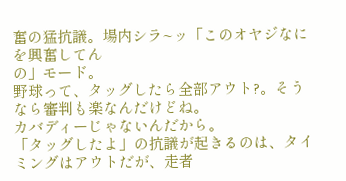奮の猛抗議。場内シラ~ッ「このオヤジなにを興奮してん
の」モード。
野球って、タッグしたら全部アウト?。そうなら審判も楽なんだけどね。
カバディーじゃないんだから。
「タッグしたよ」の抗議が起きるのは、タイミングはアウトだが、走者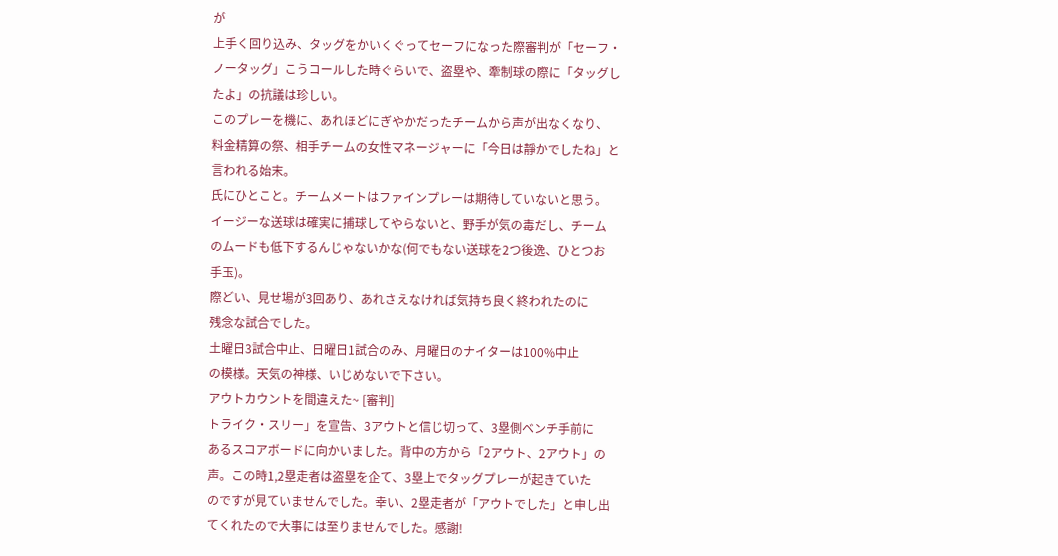が
上手く回り込み、タッグをかいくぐってセーフになった際審判が「セーフ・
ノータッグ」こうコールした時ぐらいで、盗塁や、牽制球の際に「タッグし
たよ」の抗議は珍しい。
このプレーを機に、あれほどにぎやかだったチームから声が出なくなり、
料金精算の祭、相手チームの女性マネージャーに「今日は靜かでしたね」と
言われる始末。
氏にひとこと。チームメートはファインプレーは期待していないと思う。
イージーな送球は確実に捕球してやらないと、野手が気の毒だし、チーム
のムードも低下するんじゃないかな(何でもない送球を2つ後逸、ひとつお
手玉)。
際どい、見せ場が3回あり、あれさえなければ気持ち良く終われたのに
残念な試合でした。
土曜日3試合中止、日曜日1試合のみ、月曜日のナイターは100%中止
の模様。天気の神様、いじめないで下さい。
アウトカウントを間違えた~ [審判]
トライク・スリー」を宣告、3アウトと信じ切って、3塁側ベンチ手前に
あるスコアボードに向かいました。背中の方から「2アウト、2アウト」の
声。この時1,2塁走者は盗塁を企て、3塁上でタッグプレーが起きていた
のですが見ていませんでした。幸い、2塁走者が「アウトでした」と申し出
てくれたので大事には至りませんでした。感謝!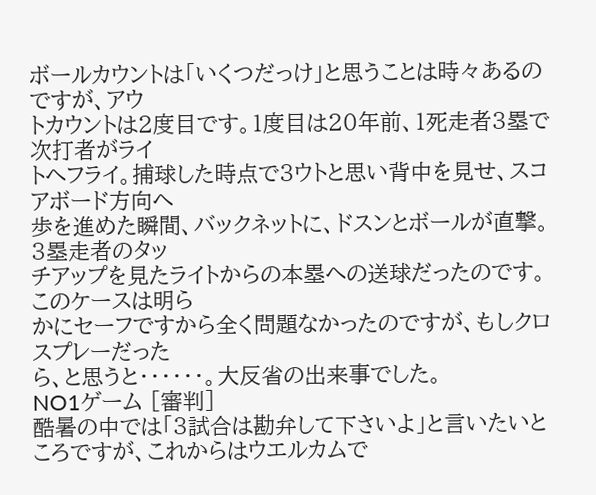ボールカウントは「いくつだっけ」と思うことは時々あるのですが、アウ
トカウントは2度目です。1度目は20年前、1死走者3塁で次打者がライ
トへフライ。捕球した時点で3ウトと思い背中を見せ、スコアボード方向へ
歩を進めた瞬間、バックネットに、ドスンとボールが直撃。3塁走者のタッ
チアップを見たライトからの本塁への送球だったのです。このケースは明ら
かにセーフですから全く問題なかったのですが、もしクロスプレーだった
ら、と思うと・・・・・・。大反省の出来事でした。
NO1ゲーム [審判]
酷暑の中では「3試合は勘弁して下さいよ」と言いたいところですが、これからはウエルカムで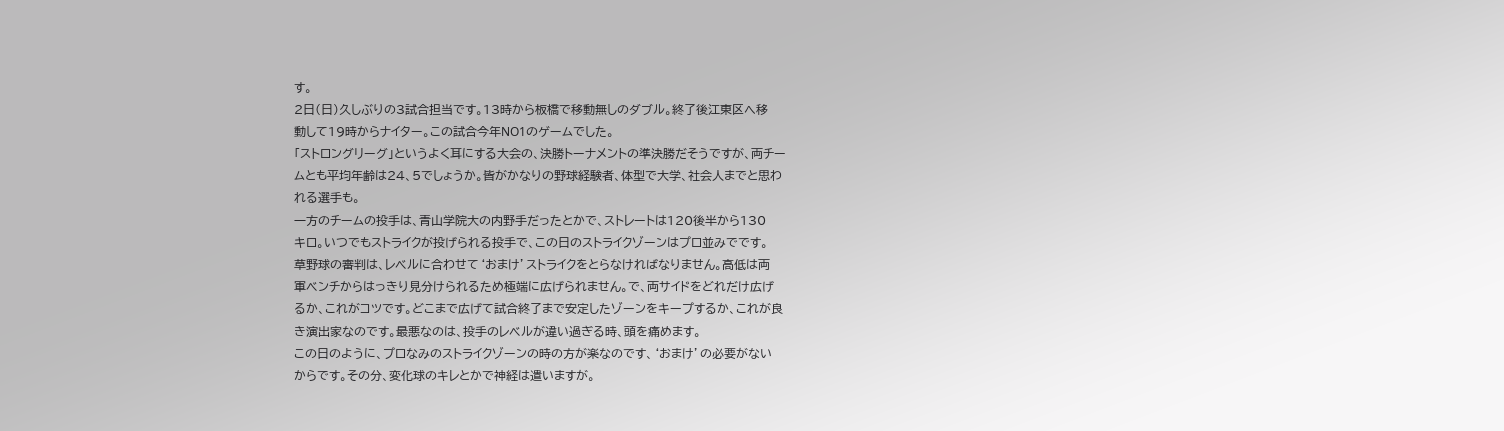す。
2日(日)久しぶりの3試合担当です。13時から板橋で移動無しのダブル。終了後江東区へ移
動して19時からナイター。この試合今年NO1のゲームでした。
「ストロングリーグ」というよく耳にする大会の、決勝トーナメントの準決勝だそうですが、両チー
ムとも平均年齢は24、5でしょうか。皆がかなりの野球経験者、体型で大学、社会人までと思わ
れる選手も。
一方のチームの投手は、青山学院大の内野手だったとかで、ストレートは120後半から130
キロ。いつでもストライクが投げられる投手で、この日のストライクゾーンはプロ並みでです。
草野球の審判は、レベルに合わせて‘おまけ’ストライクをとらなければなりません。高低は両
軍ベンチからはっきり見分けられるため極端に広げられません。で、両サイドをどれだけ広げ
るか、これがコツです。どこまで広げて試合終了まで安定したゾーンをキープするか、これが良
き演出家なのです。最悪なのは、投手のレベルが違い過ぎる時、頭を痛めます。
この日のように、プロなみのストライクゾーンの時の方が楽なのです、‘おまけ’の必要がない
からです。その分、変化球のキレとかで神経は遣いますが。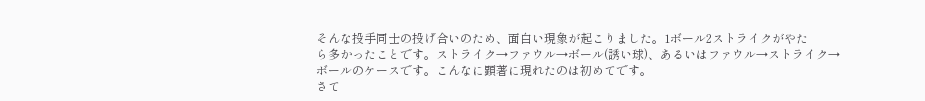そんな投手同士の投げ合いのため、面白い現象が起こりました。1ボール2ストライクがやた
ら多かったことです。ストライク→ファウル→ボール(誘い球)、あるいはファウル→ストライク→
ボールのケースです。こんなに顕著に現れたのは初めてです。
さて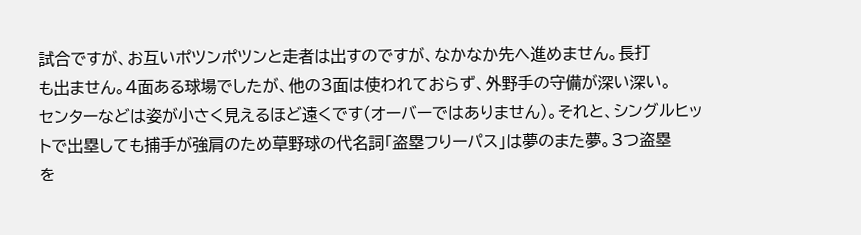試合ですが、お互いポツンポツンと走者は出すのですが、なかなか先へ進めません。長打
も出ません。4面ある球場でしたが、他の3面は使われておらず、外野手の守備が深い深い。
センターなどは姿が小さく見えるほど遠くです(オーバーではありません)。それと、シングルヒッ
トで出塁しても捕手が強肩のため草野球の代名詞「盗塁フりーパス」は夢のまた夢。3つ盗塁
を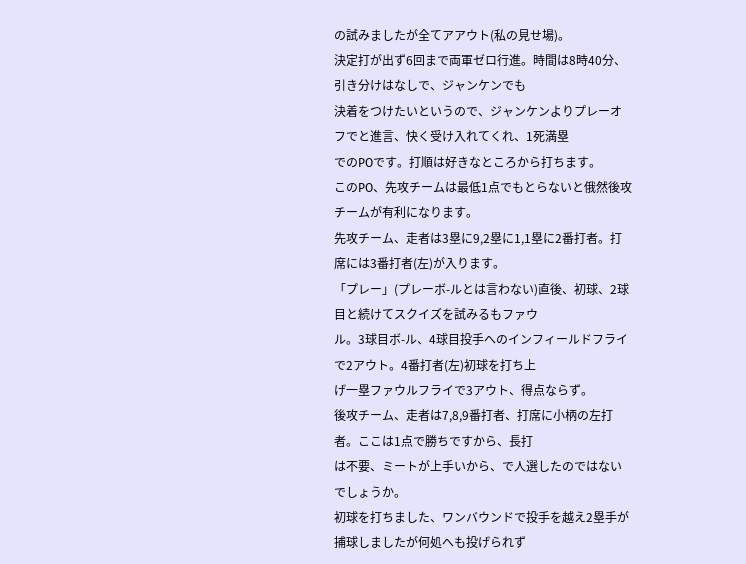の試みましたが全てアアウト(私の見せ場)。
決定打が出ず6回まで両軍ゼロ行進。時間は8時40分、引き分けはなしで、ジャンケンでも
決着をつけたいというので、ジャンケンよりプレーオフでと進言、快く受け入れてくれ、1死満塁
でのPOです。打順は好きなところから打ちます。
このPO、先攻チームは最低1点でもとらないと俄然後攻チームが有利になります。
先攻チーム、走者は3塁に9,2塁に1,1塁に2番打者。打席には3番打者(左)が入ります。
「プレー」(プレーボ-ルとは言わない)直後、初球、2球目と続けてスクイズを試みるもファウ
ル。3球目ボ-ル、4球目投手へのインフィールドフライで2アウト。4番打者(左)初球を打ち上
げ一塁ファウルフライで3アウト、得点ならず。
後攻チーム、走者は7,8,9番打者、打席に小柄の左打者。ここは1点で勝ちですから、長打
は不要、ミートが上手いから、で人選したのではないでしょうか。
初球を打ちました、ワンバウンドで投手を越え2塁手が捕球しましたが何処へも投げられず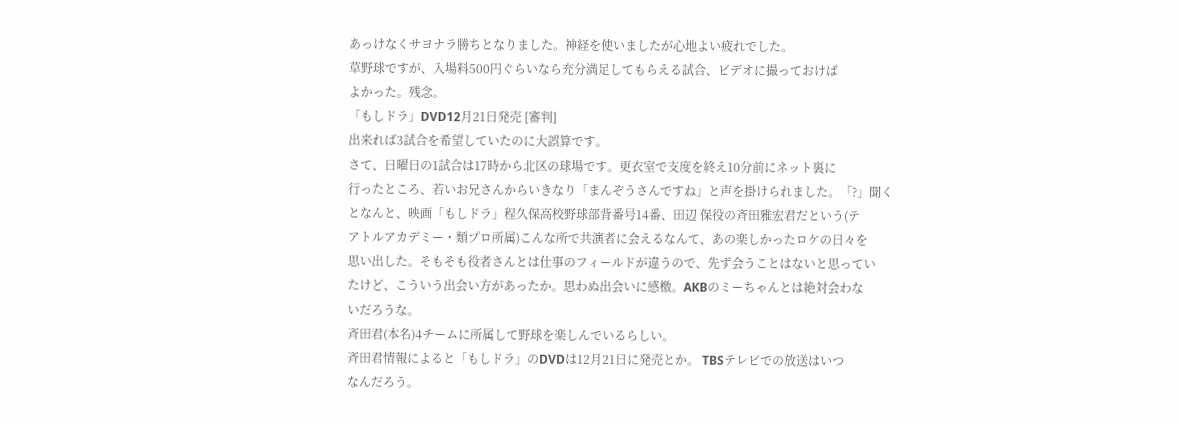あっけなくサヨナラ勝ちとなりました。神経を使いましたが心地よい疲れでした。
草野球ですが、入場料500円ぐらいなら充分満足してもらえる試合、ビデオに撮っておけば
よかった。残念。
「もしドラ」DVD12月21日発売 [審判]
出来れば3試合を希望していたのに大誤算です。
さて、日曜日の1試合は17時から北区の球場です。更衣室で支度を終え10分前にネット裏に
行ったところ、若いお兄さんからいきなり「まんぞうさんですね」と声を掛けられました。「?」聞く
となんと、映画「もしドラ」程久保高校野球部背番号14番、田辺 保役の斉田雅宏君だという(テ
アトルアカデミー・類プロ所属)こんな所で共演者に会えるなんて、あの楽しかったロケの日々を
思い出した。そもそも役者さんとは仕事のフィールドが違うので、先ず会うことはないと思ってい
たけど、こういう出会い方があったか。思わぬ出会いに感檄。AKBのミーちゃんとは絶対会わな
いだろうな。
斉田君(本名)4チームに所属して野球を楽しんでいるらしい。
斉田君情報によると「もしドラ」のDVDは12月21日に発売とか。 TBSテレビでの放送はいつ
なんだろう。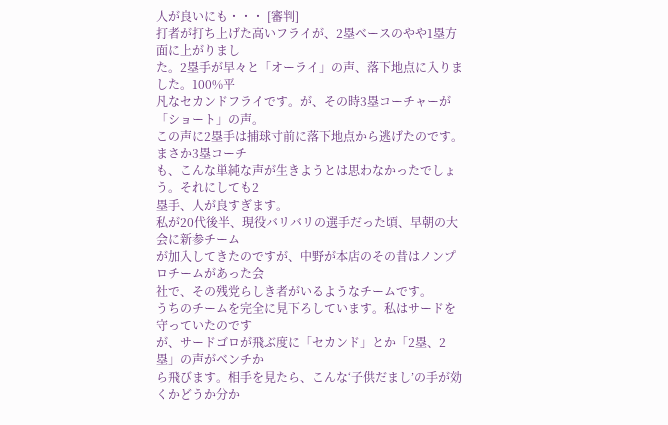人が良いにも・・・ [審判]
打者が打ち上げた高いフライが、2塁ベースのやや1塁方面に上がりまし
た。2塁手が早々と「オーライ」の声、落下地点に入りました。100%平
凡なセカンドフライです。が、その時3塁コーチャーが「ショート」の声。
この声に2塁手は捕球寸前に落下地点から逃げたのです。まさか3塁コーチ
も、こんな単純な声が生きようとは思わなかったでしょう。それにしても2
塁手、人が良すぎます。
私が20代後半、現役バリバリの選手だった頃、早朝の大会に新参チーム
が加入してきたのですが、中野が本店のその昔はノンプロチームがあった会
社で、その残党らしき者がいるようなチームです。
うちのチームを完全に見下ろしています。私はサードを守っていたのです
が、サードゴロが飛ぶ度に「セカンド」とか「2塁、2塁」の声がベンチか
ら飛びます。相手を見たら、こんな‘子供だまし’の手が効くかどうか分か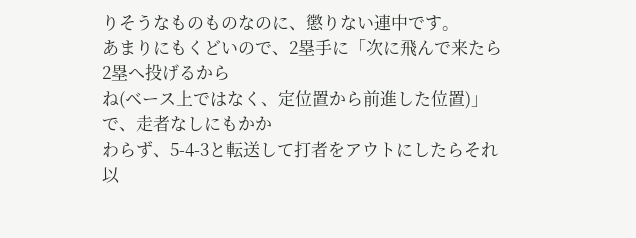りそうなものものなのに、懲りない連中です。
あまりにもくどいので、2塁手に「次に飛んで来たら2塁へ投げるから
ね(ベース上ではなく、定位置から前進した位置)」で、走者なしにもかか
わらず、5-4-3と転送して打者をアウトにしたらそれ以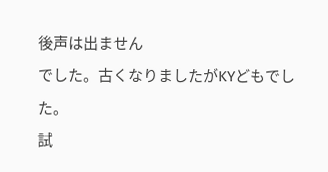後声は出ません
でした。古くなりましたがKYどもでした。
試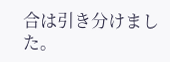合は引き分けました。